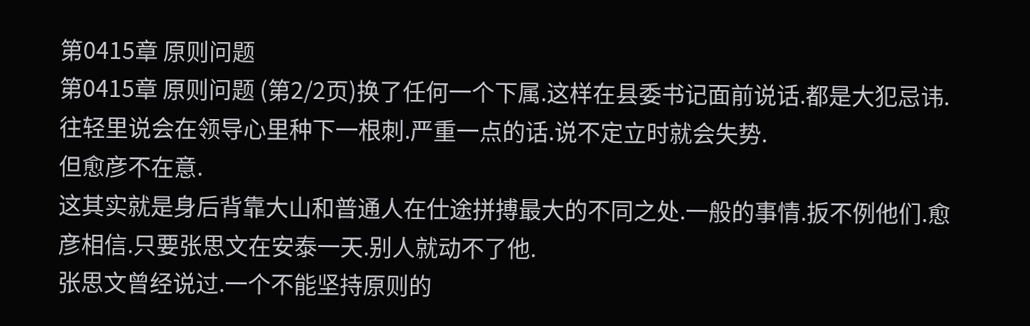第0415章 原则问题
第0415章 原则问题 (第2/2页)换了任何一个下属.这样在县委书记面前说话.都是大犯忌讳.往轻里说会在领导心里种下一根刺.严重一点的话.说不定立时就会失势.
但愈彦不在意.
这其实就是身后背靠大山和普通人在仕途拼搏最大的不同之处.一般的事情.扳不例他们.愈彦相信.只要张思文在安泰一天.别人就动不了他.
张思文曾经说过.一个不能坚持原则的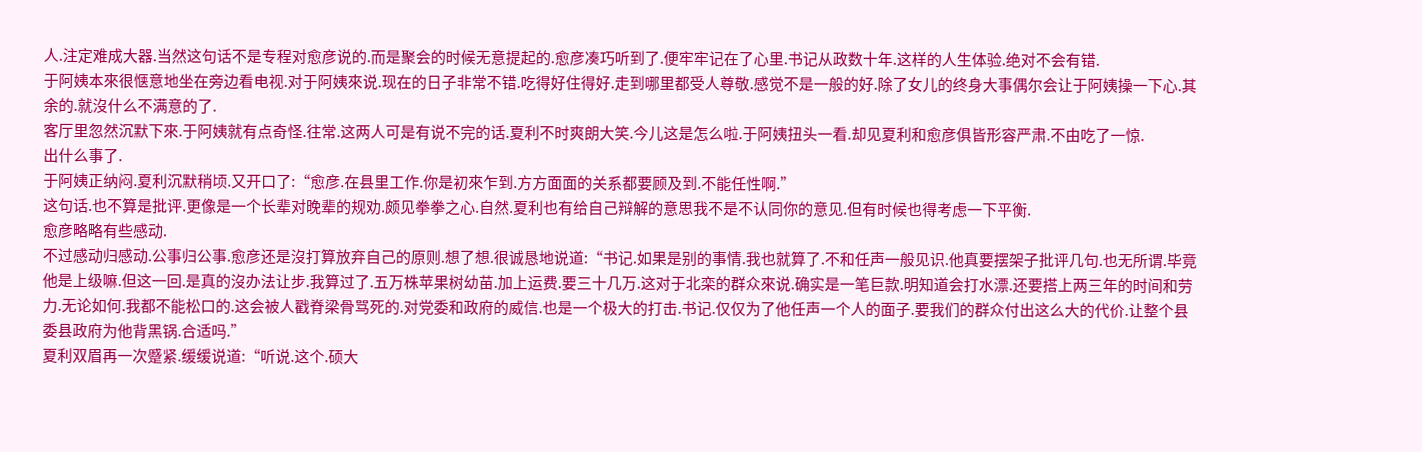人.注定难成大器.当然这句话不是专程对愈彦说的.而是聚会的时候无意提起的.愈彦凑巧听到了.便牢牢记在了心里.书记从政数十年.这样的人生体验.绝对不会有错.
于阿姨本來很惬意地坐在旁边看电视.对于阿姨來说.现在的日子非常不错.吃得好住得好.走到哪里都受人尊敬.感觉不是一般的好.除了女儿的终身大事偶尔会让于阿姨操一下心.其余的.就沒什么不满意的了.
客厅里忽然沉默下來.于阿姨就有点奇怪.往常.这两人可是有说不完的话.夏利不时爽朗大笑.今儿这是怎么啦.于阿姨扭头一看.却见夏利和愈彦俱皆形容严肃.不由吃了一惊.
出什么事了.
于阿姨正纳闷.夏利沉默稍顷.又开口了:“愈彦.在县里工作.你是初來乍到.方方面面的关系都要顾及到.不能任性啊.”
这句话.也不算是批评.更像是一个长辈对晚辈的规劝.颇见拳拳之心.自然.夏利也有给自己辩解的意思我不是不认同你的意见.但有时候也得考虑一下平衡.
愈彦略略有些感动.
不过感动归感动.公事归公事.愈彦还是沒打算放弃自己的原则.想了想.很诚恳地说道:“书记.如果是别的事情.我也就算了.不和任声一般见识.他真要摆架子批评几句.也无所谓.毕竟他是上级嘛.但这一回.是真的沒办法让步.我算过了.五万株苹果树幼苗.加上运费.要三十几万.这对于北栾的群众來说.确实是一笔巨款.明知道会打水漂.还要搭上两三年的时间和劳力.无论如何.我都不能松口的.这会被人戳脊梁骨骂死的.对党委和政府的威信.也是一个极大的打击.书记.仅仅为了他任声一个人的面子.要我们的群众付出这么大的代价.让整个县委县政府为他背黑锅.合适吗.”
夏利双眉再一次蹙紧.缓缓说道:“听说.这个.硕大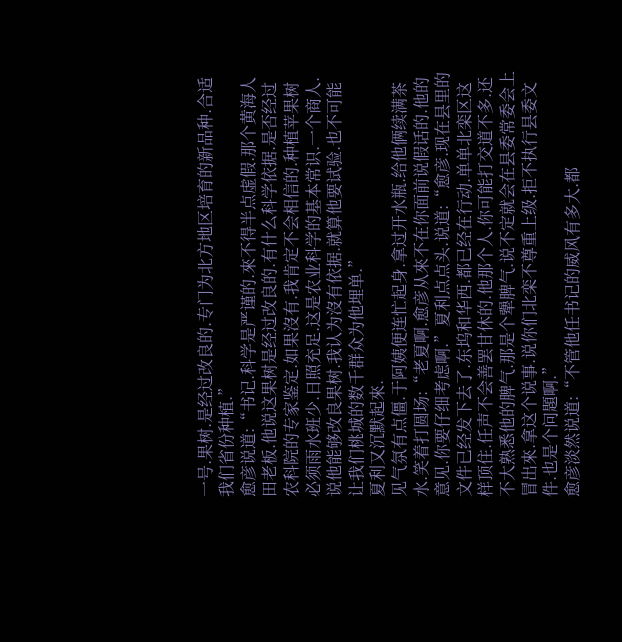一号.果树.是经过改良的.专门为北方地区培育的新品种.合适我们省份种植.”
愈彦说道:“书记.科学是严谨的.來不得半点虚假.那个黄海人田老板.他说这果树是经过改良的.有什么科学依据.是否经过农科院的专家鉴定.如果沒有.我肯定不会相信的.种植苹果树必须雨水班少.日照充足.这是农业科学的基本常识.一个商人.说他能够改良果树.我认为沒有依据.就算他要试验.也不可能让我们桃城的数千群众为他埋单.”
夏利又沉默起來.
见气氛有点僵.于阿姨便连忙起身.拿过开水瓶.给他俩续满茶水.笑着打圆场:“老夏啊.愈彦从來不在你面前说假话的.他的意见.你要仔细考虑啊.”夏利点点头.说道:“愈彦.现在县里的文件已经发下去了.东坞和华西.都已经在行动.单单北栾区这样顶住.任声不会善罢甘休的.他那个人.你可能打交道不多.还不大熟悉他的脾气.那是个犟脾气.说不定就会在县委常委会上冒出來.拿这个说事.说你们北栾不尊重上级.拒不执行县委文件.也是个问題啊.”
愈彦淡然说道:“不管他任书记的威风有多大.都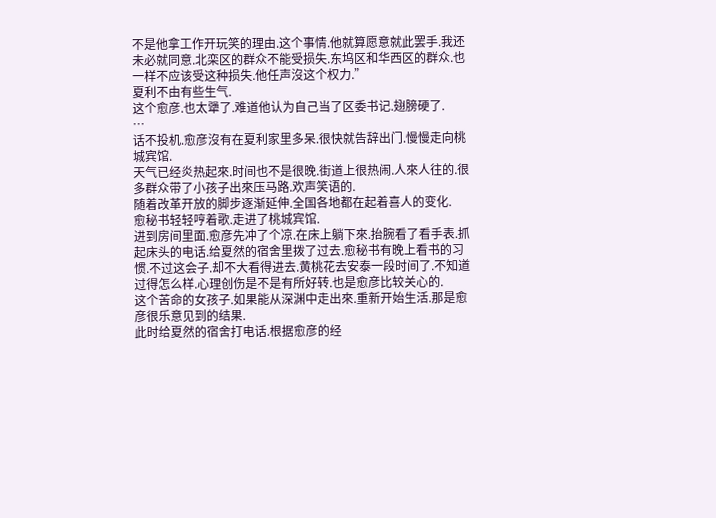不是他拿工作开玩笑的理由.这个事情.他就算愿意就此罢手.我还未必就同意.北栾区的群众不能受损失.东坞区和华西区的群众.也一样不应该受这种损失.他任声沒这个权力.”
夏利不由有些生气.
这个愈彦.也太犟了.难道他认为自己当了区委书记.翅膀硬了.
…
话不投机.愈彦沒有在夏利家里多呆.很快就告辞出门.慢慢走向桃城宾馆.
天气已经炎热起來.时间也不是很晚.街道上很热闹.人來人往的.很多群众带了小孩子出來压马路.欢声笑语的.
随着改革开放的脚步逐渐延伸.全国各地都在起着喜人的变化.
愈秘书轻轻哼着歌.走进了桃城宾馆.
进到房间里面.愈彦先冲了个凉.在床上躺下來.抬腕看了看手表.抓起床头的电话.给夏然的宿舍里拨了过去.愈秘书有晚上看书的习惯.不过这会子.却不大看得进去.黄桃花去安泰一段时间了.不知道过得怎么样.心理创伤是不是有所好转.也是愈彦比较关心的.
这个苦命的女孩子.如果能从深渊中走出來.重新开始生活.那是愈彦很乐意见到的结果.
此时给夏然的宿舍打电话.根据愈彦的经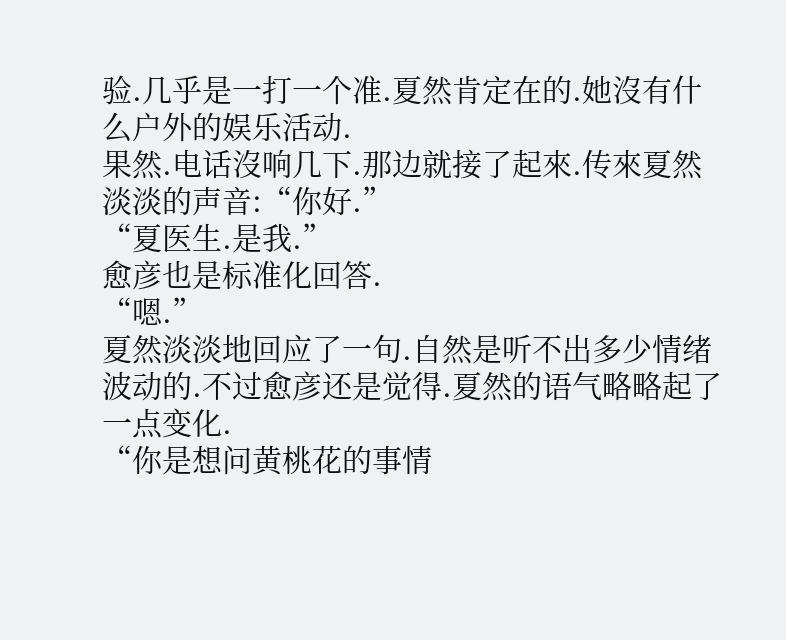验.几乎是一打一个准.夏然肯定在的.她沒有什么户外的娱乐活动.
果然.电话沒响几下.那边就接了起來.传來夏然淡淡的声音:“你好.”
“夏医生.是我.”
愈彦也是标准化回答.
“嗯.”
夏然淡淡地回应了一句.自然是听不出多少情绪波动的.不过愈彦还是觉得.夏然的语气略略起了一点变化.
“你是想问黄桃花的事情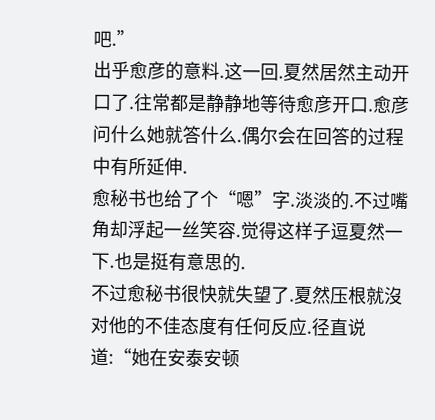吧.”
出乎愈彦的意料.这一回.夏然居然主动开口了.往常都是静静地等待愈彦开口.愈彦问什么她就答什么.偶尔会在回答的过程中有所延伸.
愈秘书也给了个“嗯”字.淡淡的.不过嘴角却浮起一丝笑容.觉得这样子逗夏然一下.也是挺有意思的.
不过愈秘书很快就失望了.夏然压根就沒对他的不佳态度有任何反应.径直说道:“她在安泰安顿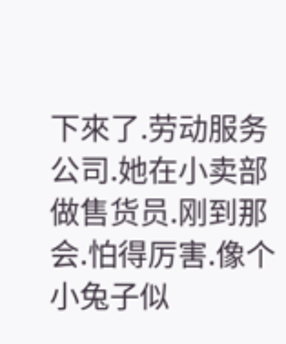下來了.劳动服务公司.她在小卖部做售货员.刚到那会.怕得厉害.像个小兔子似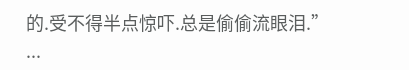的.受不得半点惊吓.总是偷偷流眼泪.”
...